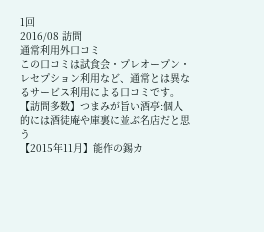1回
2016/08 訪問
通常利用外口コミ
この口コミは試食会・プレオープン・レセプション利用など、通常とは異なるサービス利用による口コミです。
【訪問多数】つまみが旨い酒亭:個人的には酒徒庵や庫裏に並ぶ名店だと思う
【2015年11月】能作の錫カ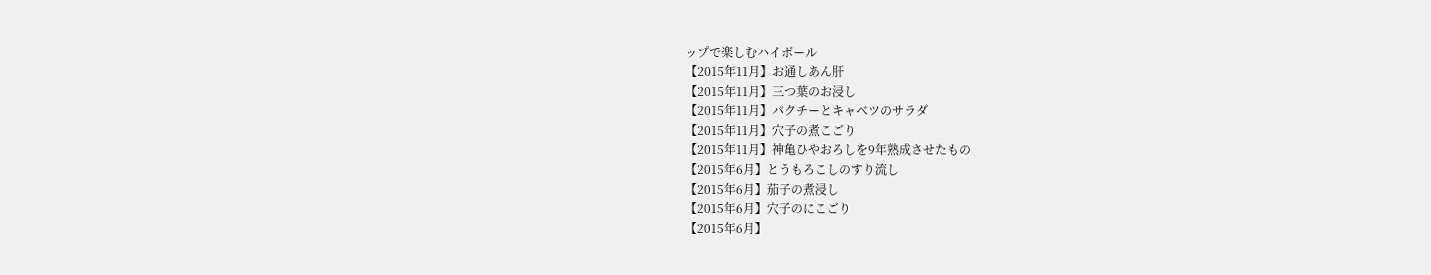ップで楽しむハイボール
【2015年11月】お通しあん肝
【2015年11月】三つ葉のお浸し
【2015年11月】パクチーとキャベツのサラダ
【2015年11月】穴子の煮こごり
【2015年11月】神亀ひやおろしを9年熟成させたもの
【2015年6月】とうもろこしのすり流し
【2015年6月】茄子の煮浸し
【2015年6月】穴子のにこごり
【2015年6月】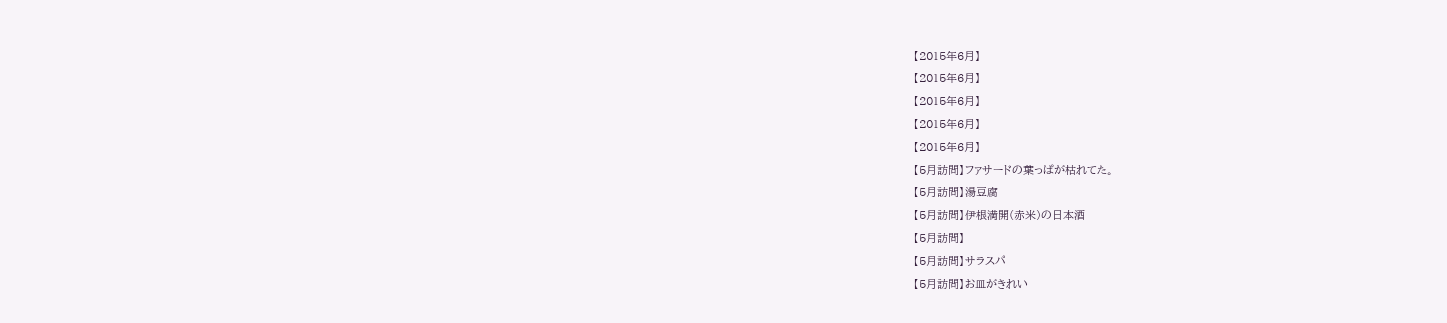【2015年6月】
【2015年6月】
【2015年6月】
【2015年6月】
【2015年6月】
【5月訪問】ファサードの葉っぱが枯れてた。
【5月訪問】湯豆腐
【5月訪問】伊根満開(赤米)の日本酒
【5月訪問】
【5月訪問】サラスパ
【5月訪問】お皿がきれい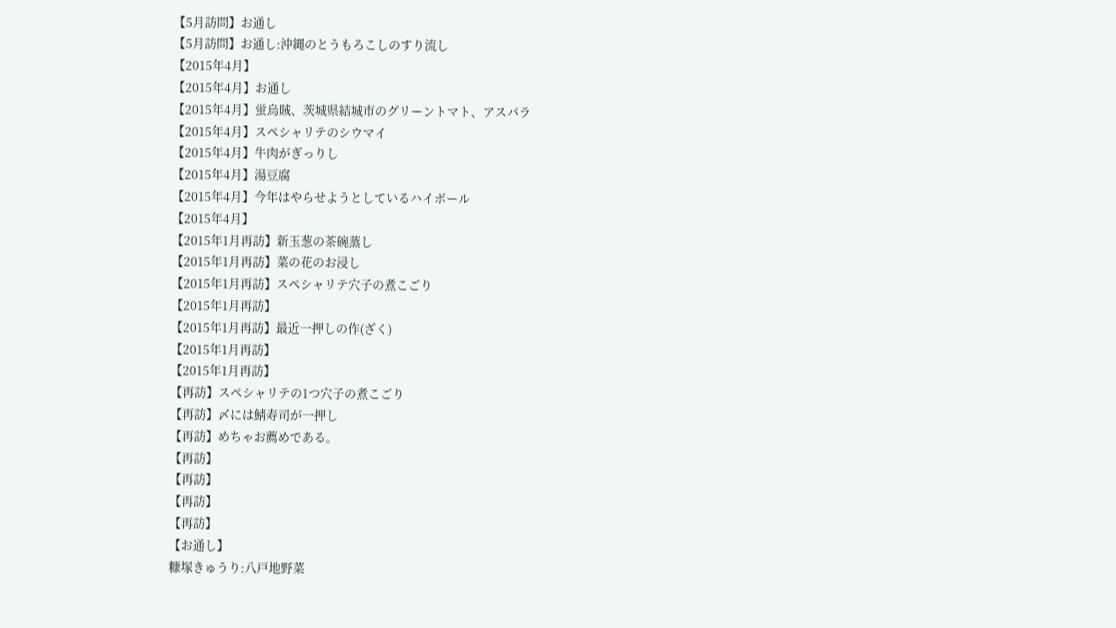【5月訪問】お通し
【5月訪問】お通し:沖縄のとうもろこしのすり流し
【2015年4月】
【2015年4月】お通し
【2015年4月】蛍烏賊、茨城県結城市のグリーントマト、アスパラ
【2015年4月】スペシャリテのシウマイ
【2015年4月】牛肉がぎっりし
【2015年4月】湯豆腐
【2015年4月】今年はやらせようとしているハイボール
【2015年4月】
【2015年1月再訪】新玉葱の茶碗蒸し
【2015年1月再訪】菜の花のお浸し
【2015年1月再訪】スペシャリテ穴子の煮こごり
【2015年1月再訪】
【2015年1月再訪】最近一押しの作(ざく)
【2015年1月再訪】
【2015年1月再訪】
【再訪】スペシャリテの1つ穴子の煮こごり
【再訪】〆には鯖寿司が一押し
【再訪】めちゃお薦めである。
【再訪】
【再訪】
【再訪】
【再訪】
【お通し】
糠塚きゅうり:八戸地野菜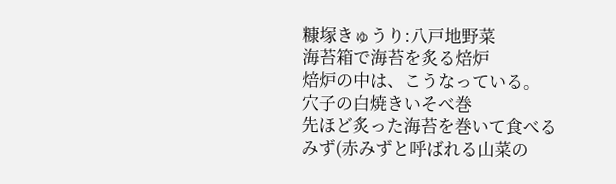糠塚きゅうり:八戸地野菜
海苔箱で海苔を炙る焙炉
焙炉の中は、こうなっている。
穴子の白焼きいそべ巻
先ほど炙った海苔を巻いて食べる
みず(赤みずと呼ばれる山菜の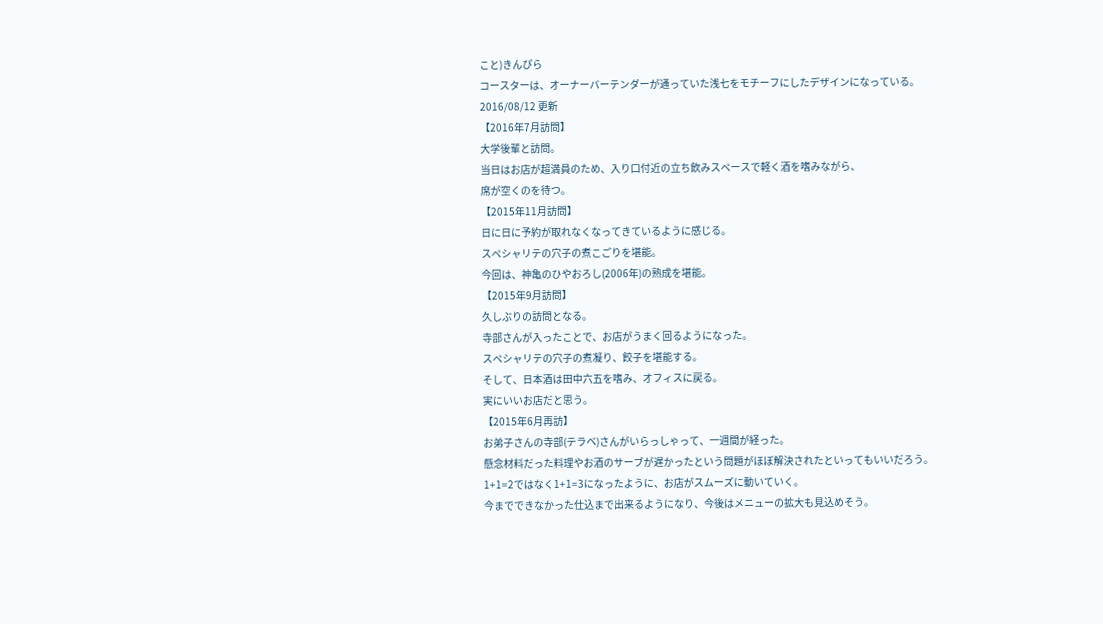こと)きんぴら
コースターは、オーナーバーテンダーが通っていた浅七をモチーフにしたデザインになっている。
2016/08/12 更新
【2016年7月訪問】
大学後輩と訪問。
当日はお店が超満員のため、入り口付近の立ち飲みスペースで軽く酒を嗜みながら、
席が空くのを待つ。
【2015年11月訪問】
日に日に予約が取れなくなってきているように感じる。
スペシャリテの穴子の煮こごりを堪能。
今回は、神亀のひやおろし(2006年)の熟成を堪能。
【2015年9月訪問】
久しぶりの訪問となる。
寺部さんが入ったことで、お店がうまく回るようになった。
スペシャリテの穴子の煮凝り、餃子を堪能する。
そして、日本酒は田中六五を嗜み、オフィスに戻る。
実にいいお店だと思う。
【2015年6月再訪】
お弟子さんの寺部(テラベ)さんがいらっしゃって、一週間が経った。
懸念材料だった料理やお酒のサーブが遅かったという問題がほぼ解決されたといってもいいだろう。
1+1=2ではなく1+1=3になったように、お店がスムーズに動いていく。
今までできなかった仕込まで出来るようになり、今後はメニューの拡大も見込めそう。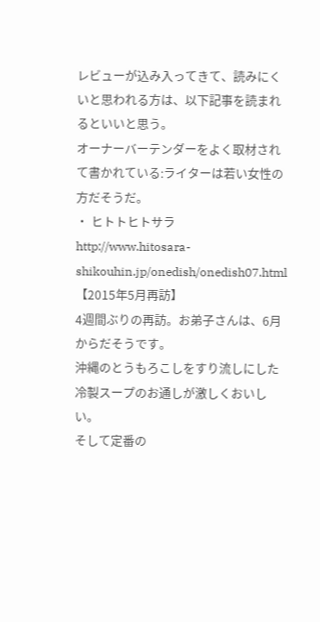レビューが込み入ってきて、読みにくいと思われる方は、以下記事を読まれるといいと思う。
オーナーバーテンダーをよく取材されて書かれている:ライターは若い女性の方だそうだ。
・ ヒトトヒトサラ
http://www.hitosara-shikouhin.jp/onedish/onedish07.html
【2015年5月再訪】
4週間ぶりの再訪。お弟子さんは、6月からだそうです。
沖縄のとうもろこしをすり流しにした冷製スープのお通しが激しくおいしい。
そして定番の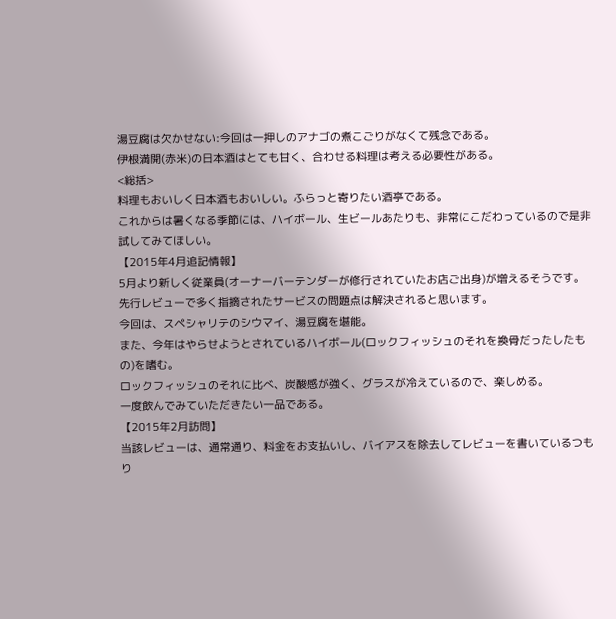湯豆腐は欠かせない:今回は一押しのアナゴの煮こごりがなくて残念である。
伊根満開(赤米)の日本酒はとても甘く、合わせる料理は考える必要性がある。
<総括>
料理もおいしく日本酒もおいしい。ふらっと寄りたい酒亭である。
これからは暑くなる季節には、ハイボール、生ビールあたりも、非常にこだわっているので是非試してみてほしい。
【2015年4月追記情報】
5月より新しく従業員(オーナーバーテンダーが修行されていたお店ご出身)が増えるそうです。
先行レビューで多く指摘されたサービスの問題点は解決されると思います。
今回は、スペシャリテのシウマイ、湯豆腐を堪能。
また、今年はやらせようとされているハイボール(ロックフィッシュのそれを換骨だったしたもの)を嗜む。
ロックフィッシュのそれに比べ、炭酸感が強く、グラスが冷えているので、楽しめる。
一度飲んでみていただきたい一品である。
【2015年2月訪問】
当該レビューは、通常通り、料金をお支払いし、バイアスを除去してレビューを書いているつもり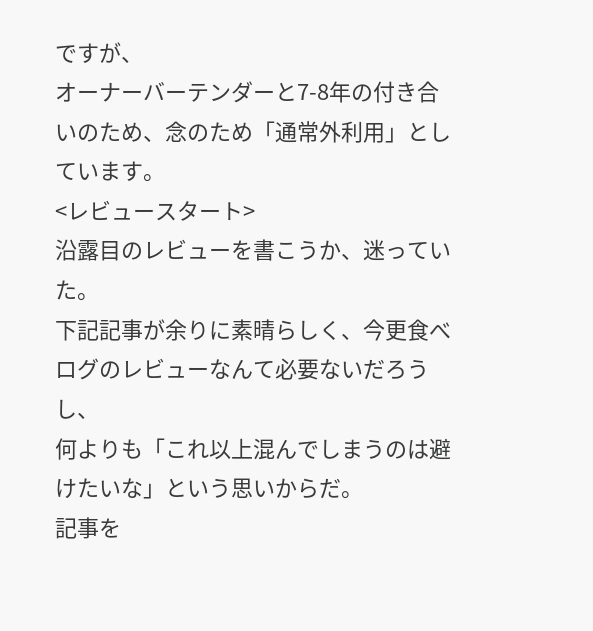ですが、
オーナーバーテンダーと7-8年の付き合いのため、念のため「通常外利用」としています。
<レビュースタート>
沿露目のレビューを書こうか、迷っていた。
下記記事が余りに素晴らしく、今更食べログのレビューなんて必要ないだろうし、
何よりも「これ以上混んでしまうのは避けたいな」という思いからだ。
記事を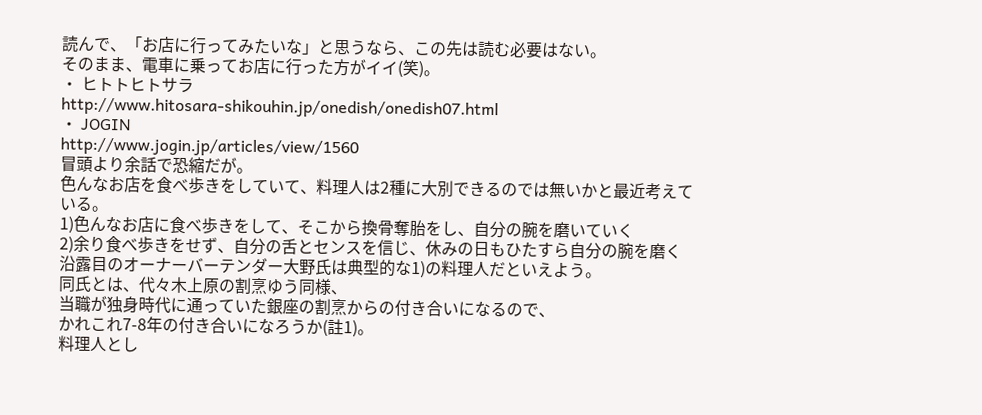読んで、「お店に行ってみたいな」と思うなら、この先は読む必要はない。
そのまま、電車に乗ってお店に行った方がイイ(笑)。
・ ヒトトヒトサラ
http://www.hitosara-shikouhin.jp/onedish/onedish07.html
・ JOGIN
http://www.jogin.jp/articles/view/1560
冒頭より余話で恐縮だが。
色んなお店を食べ歩きをしていて、料理人は2種に大別できるのでは無いかと最近考えている。
1)色んなお店に食べ歩きをして、そこから換骨奪胎をし、自分の腕を磨いていく
2)余り食べ歩きをせず、自分の舌とセンスを信じ、休みの日もひたすら自分の腕を磨く
沿露目のオーナーバーテンダー大野氏は典型的な1)の料理人だといえよう。
同氏とは、代々木上原の割烹ゆう同様、
当職が独身時代に通っていた銀座の割烹からの付き合いになるので、
かれこれ7-8年の付き合いになろうか(註1)。
料理人とし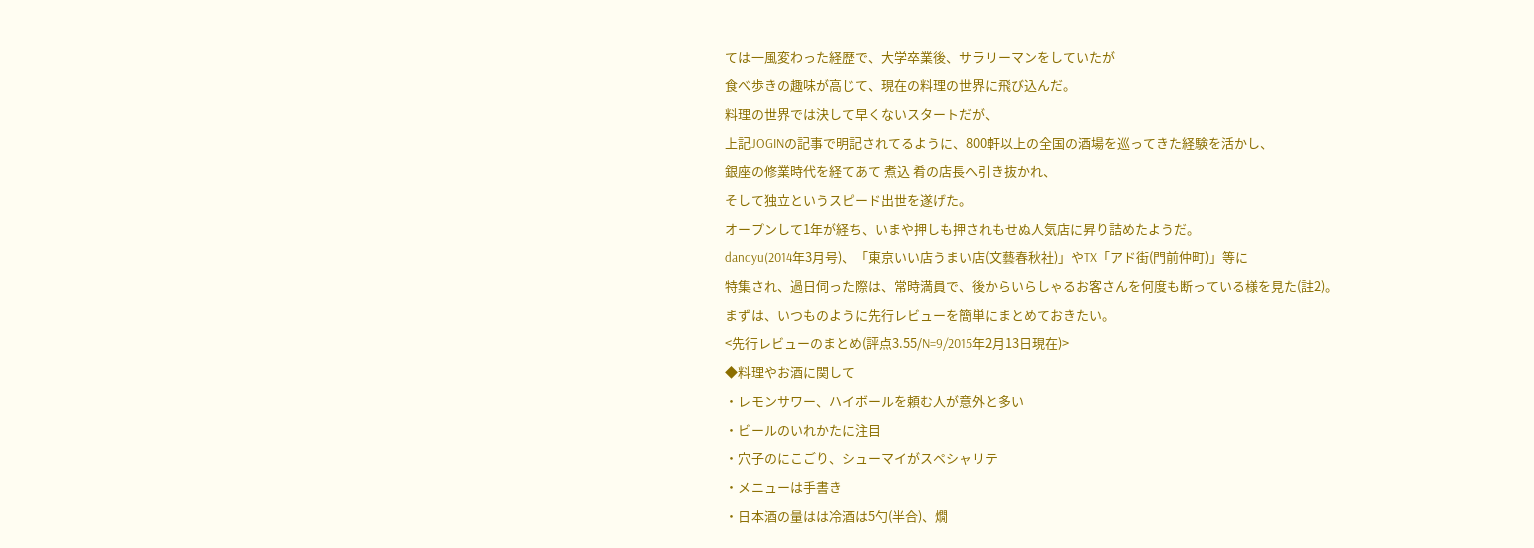ては一風変わった経歴で、大学卒業後、サラリーマンをしていたが
食べ歩きの趣味が高じて、現在の料理の世界に飛び込んだ。
料理の世界では決して早くないスタートだが、
上記JOGINの記事で明記されてるように、800軒以上の全国の酒場を巡ってきた経験を活かし、
銀座の修業時代を経てあて 煮込 肴の店長へ引き抜かれ、
そして独立というスピード出世を遂げた。
オープンして1年が経ち、いまや押しも押されもせぬ人気店に昇り詰めたようだ。
dancyu(2014年3月号)、「東京いい店うまい店(文藝春秋社)」やTX「アド街(門前仲町)」等に
特集され、過日伺った際は、常時満員で、後からいらしゃるお客さんを何度も断っている様を見た(註2)。
まずは、いつものように先行レビューを簡単にまとめておきたい。
<先行レビューのまとめ(評点3.55/N=9/2015年2月13日現在)>
◆料理やお酒に関して
・レモンサワー、ハイボールを頼む人が意外と多い
・ビールのいれかたに注目
・穴子のにこごり、シューマイがスペシャリテ
・メニューは手書き
・日本酒の量はは冷酒は5勺(半合)、燗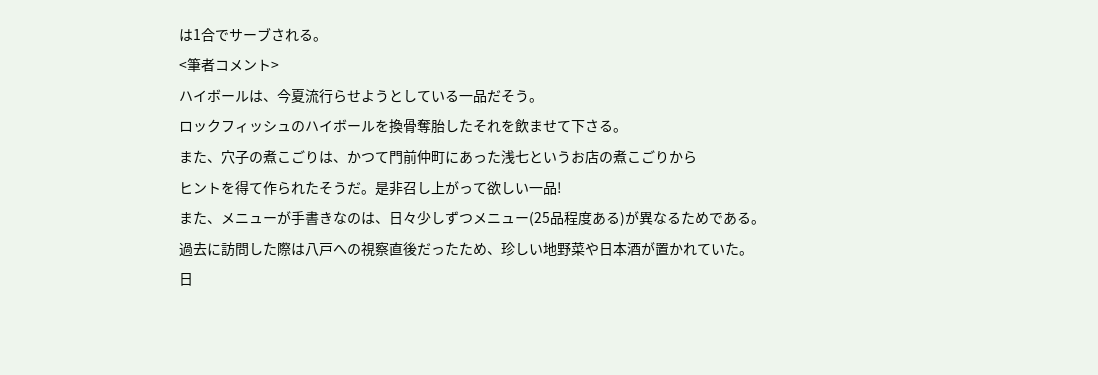は1合でサーブされる。
<筆者コメント>
ハイボールは、今夏流行らせようとしている一品だそう。
ロックフィッシュのハイボールを換骨奪胎したそれを飲ませて下さる。
また、穴子の煮こごりは、かつて門前仲町にあった浅七というお店の煮こごりから
ヒントを得て作られたそうだ。是非召し上がって欲しい一品!
また、メニューが手書きなのは、日々少しずつメニュー(25品程度ある)が異なるためである。
過去に訪問した際は八戸への視察直後だったため、珍しい地野菜や日本酒が置かれていた。
日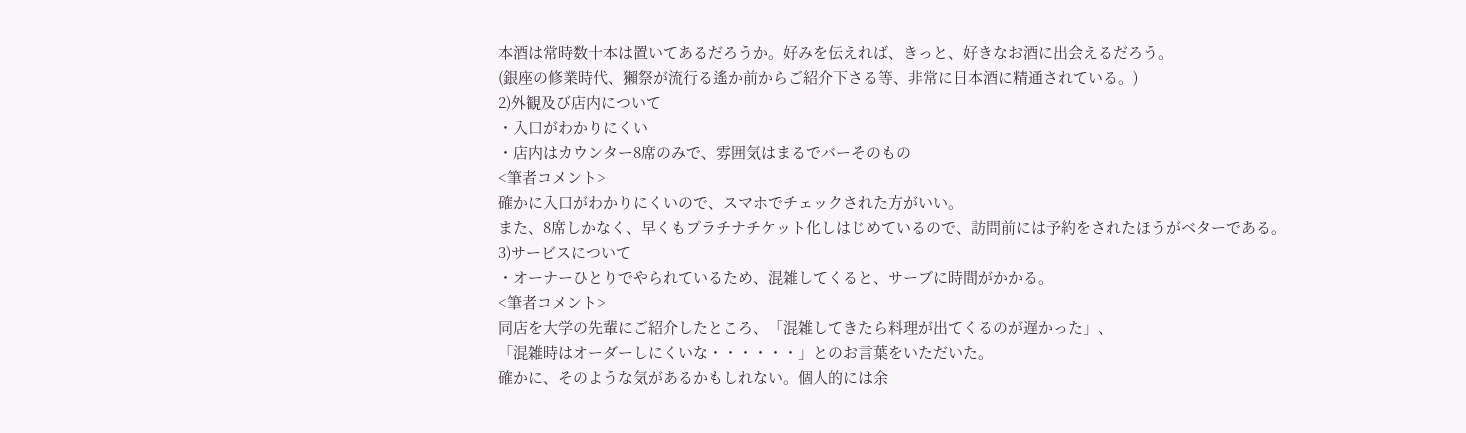本酒は常時数十本は置いてあるだろうか。好みを伝えれば、きっと、好きなお酒に出会えるだろう。
(銀座の修業時代、獺祭が流行る遙か前からご紹介下さる等、非常に日本酒に精通されている。)
2)外観及び店内について
・入口がわかりにくい
・店内はカウンター8席のみで、雰囲気はまるでバーそのもの
<筆者コメント>
確かに入口がわかりにくいので、スマホでチェックされた方がいい。
また、8席しかなく、早くもプラチナチケット化しはじめているので、訪問前には予約をされたほうがベターである。
3)サービスについて
・オーナーひとりでやられているため、混雑してくると、サーブに時間がかかる。
<筆者コメント>
同店を大学の先輩にご紹介したところ、「混雑してきたら料理が出てくるのが遅かった」、
「混雑時はオーダーしにくいな・・・・・・」とのお言葉をいただいた。
確かに、そのような気があるかもしれない。個人的には余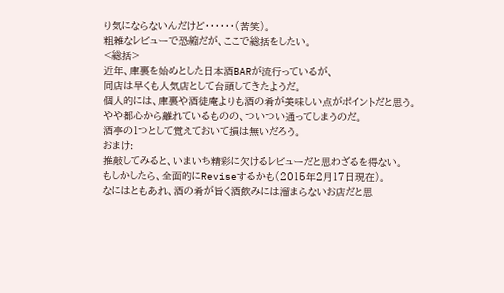り気にならないんだけど・・・・・・(苦笑)。
粗雑なレビューで恐縮だが、ここで総括をしたい。
<総括>
近年、庫裏を始めとした日本酒BARが流行っているが、
同店は早くも人気店として台頭してきたようだ。
個人的には、庫裏や酒徒庵よりも酒の肴が美味しい点がポイントだと思う。
やや都心から離れているものの、ついつい通ってしまうのだ。
酒亭の1つとして覚えておいて損は無いだろう。
おまけ:
推敲してみると、いまいち精彩に欠けるレビューだと思わざるを得ない。
もしかしたら、全面的にReviseするかも(2015年2月17日現在)。
なにはともあれ、酒の肴が旨く酒飲みには溜まらないお店だと思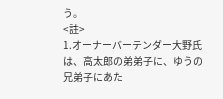う。
<註>
1.オーナーバーテンダー大野氏は、高太郎の弟弟子に、ゆうの兄弟子にあた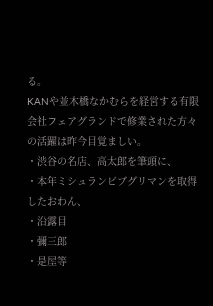る。
KANや並木橋なかむらを経営する有限会社フェアグランドで修業された方々の活躍は昨今目覚ましい。
・渋谷の名店、高太郎を筆頭に、
・本年ミシュランビブグリマンを取得したおわん、
・沿露目
・彌三郎
・是屋等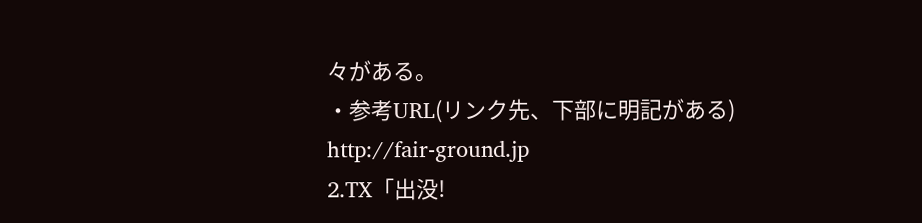々がある。
・参考URL(リンク先、下部に明記がある)
http://fair-ground.jp
2.TX「出没!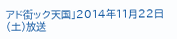アド街ック天国」2014年11月22日(土)放送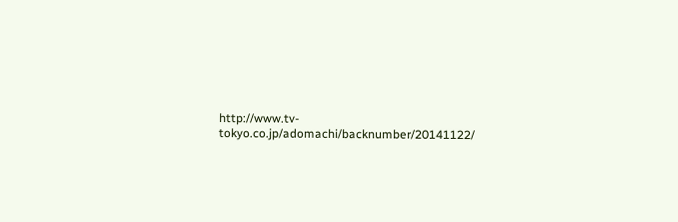http://www.tv-tokyo.co.jp/adomachi/backnumber/20141122/